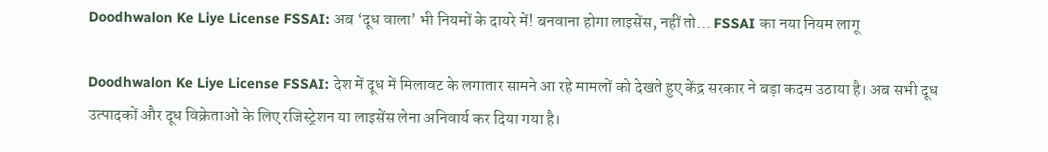Doodhwalon Ke Liye License FSSAI: अब ‘दूध वाला’ भी नियमों के दायरे में! बनवाना होगा लाइसेंस, नहीं तो… FSSAI का नया नियम लागू

Doodhwalon Ke Liye License FSSAI: देश में दूध में मिलावट के लगातार सामने आ रहे मामलों को देखते हुए केंद्र सरकार ने बड़ा कदम उठाया है। अब सभी दूध उत्पादकों और दूध विक्रेताओं के लिए रजिस्ट्रेशन या लाइसेंस लेना अनिवार्य कर दिया गया है।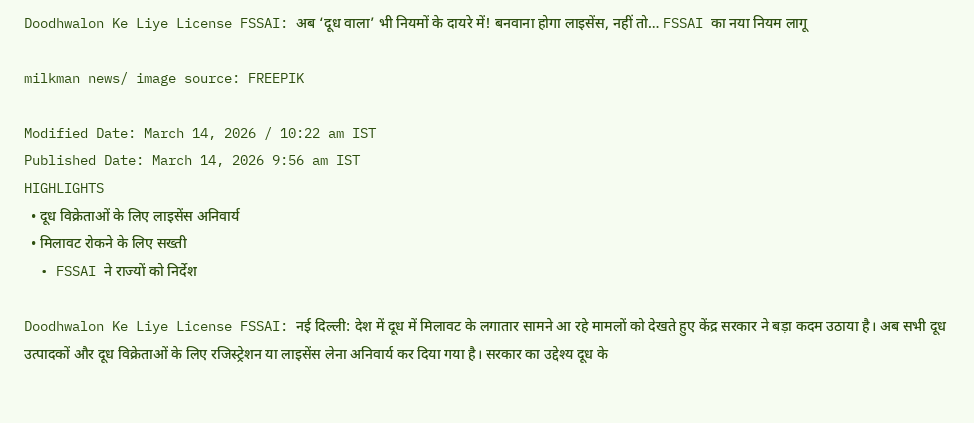Doodhwalon Ke Liye License FSSAI: अब ‘दूध वाला’ भी नियमों के दायरे में! बनवाना होगा लाइसेंस, नहीं तो… FSSAI का नया नियम लागू

milkman news/ image source: FREEPIK

Modified Date: March 14, 2026 / 10:22 am IST
Published Date: March 14, 2026 9:56 am IST
HIGHLIGHTS
  • दूध विक्रेताओं के लिए लाइसेंस अनिवार्य
  • मिलावट रोकने के लिए सख्ती
  • FSSAI ने राज्यों को निर्देश

Doodhwalon Ke Liye License FSSAI: नई दिल्ली: देश में दूध में मिलावट के लगातार सामने आ रहे मामलों को देखते हुए केंद्र सरकार ने बड़ा कदम उठाया है। अब सभी दूध उत्पादकों और दूध विक्रेताओं के लिए रजिस्ट्रेशन या लाइसेंस लेना अनिवार्य कर दिया गया है। सरकार का उद्देश्य दूध के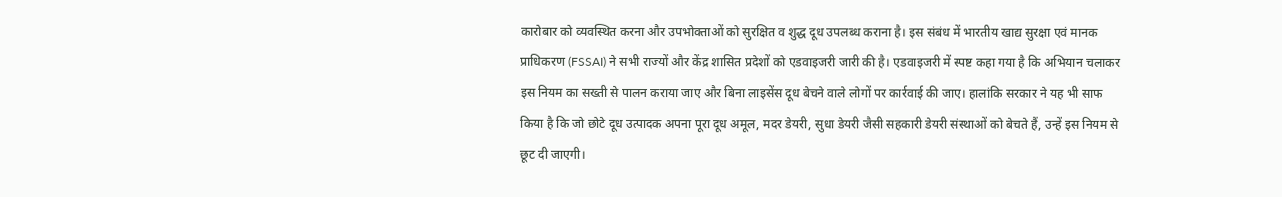कारोबार को व्यवस्थित करना और उपभोक्ताओं को सुरक्षित व शुद्ध दूध उपलब्ध कराना है। इस संबंध में भारतीय खाद्य सुरक्षा एवं मानक प्राधिकरण (FSSAI) ने सभी राज्यों और केंद्र शासित प्रदेशों को एडवाइजरी जारी की है। एडवाइजरी में स्पष्ट कहा गया है कि अभियान चलाकर इस नियम का सख्ती से पालन कराया जाए और बिना लाइसेंस दूध बेचने वाले लोगों पर कार्रवाई की जाए। हालांकि सरकार ने यह भी साफ किया है कि जो छोटे दूध उत्पादक अपना पूरा दूध अमूल, मदर डेयरी, सुधा डेयरी जैसी सहकारी डेयरी संस्थाओं को बेचते हैं, उन्हें इस नियम से छूट दी जाएगी।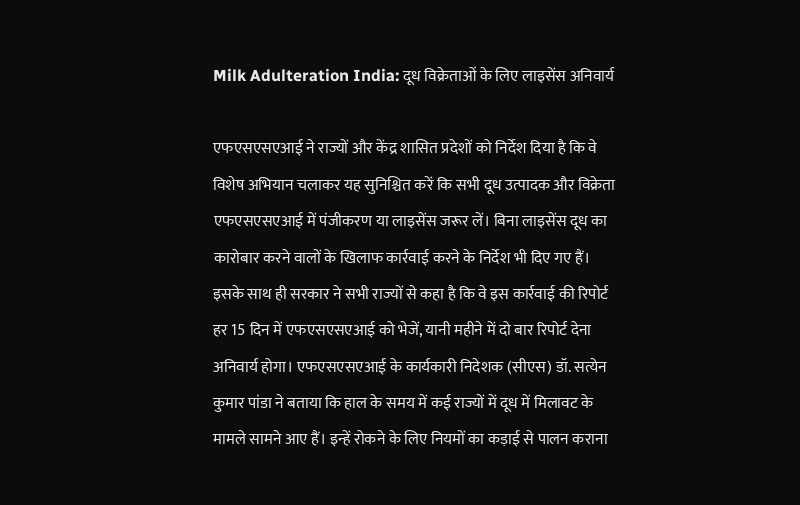Milk Adulteration India: दूध विक्रेताओं के लिए लाइसेंस अनिवार्य

एफएसएसएआई ने राज्यों और केंद्र शासित प्रदेशों को निर्देश दिया है कि वे विशेष अभियान चलाकर यह सुनिश्चित करें कि सभी दूध उत्पादक और विक्रेता एफएसएसएआई में पंजीकरण या लाइसेंस जरूर लें। बिना लाइसेंस दूध का कारोबार करने वालों के खिलाफ कार्रवाई करने के निर्देश भी दिए गए हैं। इसके साथ ही सरकार ने सभी राज्यों से कहा है कि वे इस कार्रवाई की रिपोर्ट हर 15 दिन में एफएसएसएआई को भेजें, यानी महीने में दो बार रिपोर्ट देना अनिवार्य होगा। एफएसएसएआई के कार्यकारी निदेशक (सीएस) डॉ. सत्येन कुमार पांडा ने बताया कि हाल के समय में कई राज्यों में दूध में मिलावट के मामले सामने आए हैं। इन्हें रोकने के लिए नियमों का कड़ाई से पालन कराना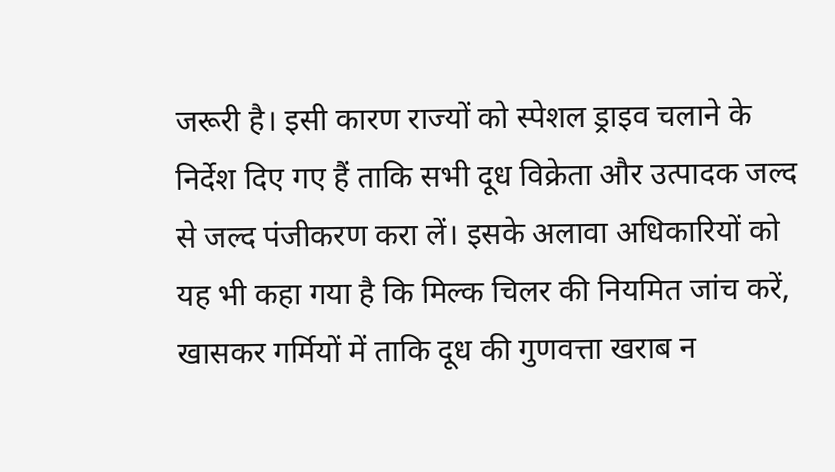जरूरी है। इसी कारण राज्यों को स्पेशल ड्राइव चलाने के निर्देश दिए गए हैं ताकि सभी दूध विक्रेता और उत्पादक जल्द से जल्द पंजीकरण करा लें। इसके अलावा अधिकारियों को यह भी कहा गया है कि मिल्क चिलर की नियमित जांच करें, खासकर गर्मियों में ताकि दूध की गुणवत्ता खराब न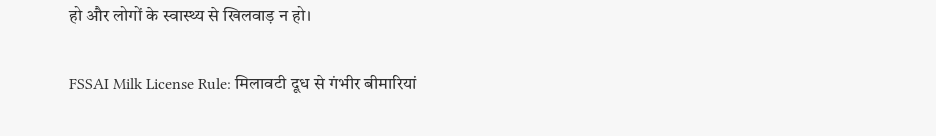हो और लोगों के स्वास्थ्य से खिलवाड़ न हो।

FSSAI Milk License Rule: मिलावटी दूध से गंभीर बीमारियां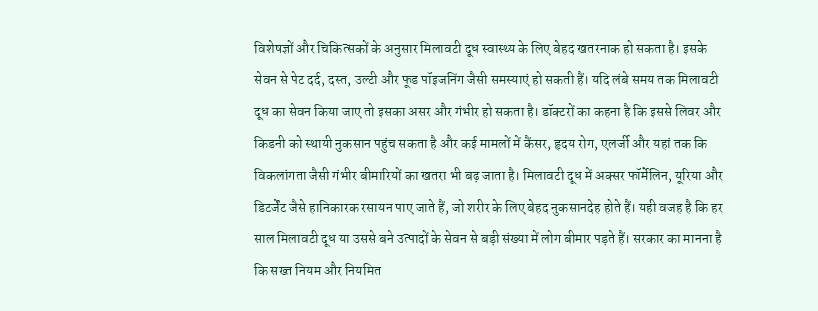विशेषज्ञों और चिकित्सकों के अनुसार मिलावटी दूध स्वास्थ्य के लिए बेहद खतरनाक हो सकता है। इसके सेवन से पेट दर्द, दस्त, उल्टी और फूड पॉइजनिंग जैसी समस्याएं हो सकती हैं। यदि लंबे समय तक मिलावटी दूध का सेवन किया जाए तो इसका असर और गंभीर हो सकता है। डॉक्टरों का कहना है कि इससे लिवर और किडनी को स्थायी नुकसान पहुंच सकता है और कई मामलों में कैंसर, हृदय रोग, एलर्जी और यहां तक कि विकलांगता जैसी गंभीर बीमारियों का खतरा भी बढ़ जाता है। मिलावटी दूध में अक्सर फॉर्मेलिन, यूरिया और डिटर्जेंट जैसे हानिकारक रसायन पाए जाते हैं, जो शरीर के लिए बेहद नुकसानदेह होते हैं। यही वजह है कि हर साल मिलावटी दूध या उससे बने उत्पादों के सेवन से बड़ी संख्या में लोग बीमार पड़ते हैं। सरकार का मानना है कि सख्त नियम और नियमित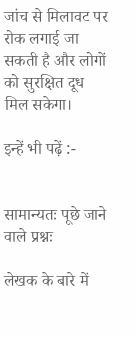जांच से मिलावट पर रोक लगाई जा सकती है और लोगों को सुरक्षित दूध मिल सकेगा।

इन्हें भी पढ़ें :-


सामान्यतः पूछे जाने वाले प्रश्नः

लेखक के बारे में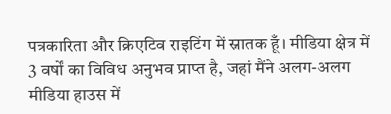पत्रकारिता और क्रिएटिव राइटिंग में स्नातक हूँ। मीडिया क्षेत्र में 3 वर्षों का विविध अनुभव प्राप्त है, जहां मैंने अलग-अलग मीडिया हाउस में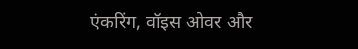एंकरिंग, वॉइस ओवर और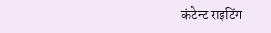कंटेन्ट राइटिंग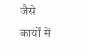जैसे कार्यों में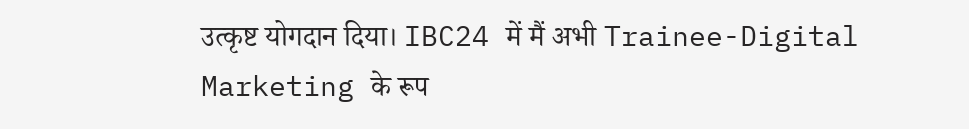उत्कृष्ट योगदान दिया। IBC24 में मैं अभी Trainee-Digital Marketing के रूप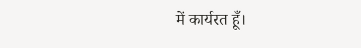में कार्यरत हूँ।